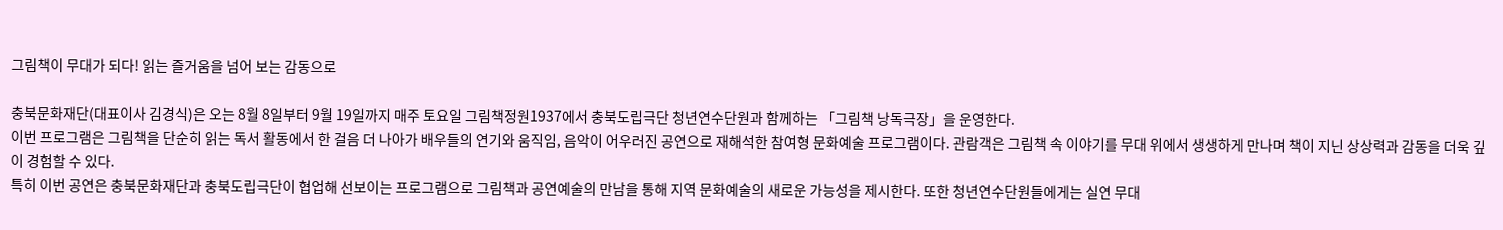그림책이 무대가 되다! 읽는 즐거움을 넘어 보는 감동으로

충북문화재단(대표이사 김경식)은 오는 8월 8일부터 9월 19일까지 매주 토요일 그림책정원1937에서 충북도립극단 청년연수단원과 함께하는 「그림책 낭독극장」을 운영한다.
이번 프로그램은 그림책을 단순히 읽는 독서 활동에서 한 걸음 더 나아가 배우들의 연기와 움직임, 음악이 어우러진 공연으로 재해석한 참여형 문화예술 프로그램이다. 관람객은 그림책 속 이야기를 무대 위에서 생생하게 만나며 책이 지닌 상상력과 감동을 더욱 깊이 경험할 수 있다.
특히 이번 공연은 충북문화재단과 충북도립극단이 협업해 선보이는 프로그램으로 그림책과 공연예술의 만남을 통해 지역 문화예술의 새로운 가능성을 제시한다. 또한 청년연수단원들에게는 실연 무대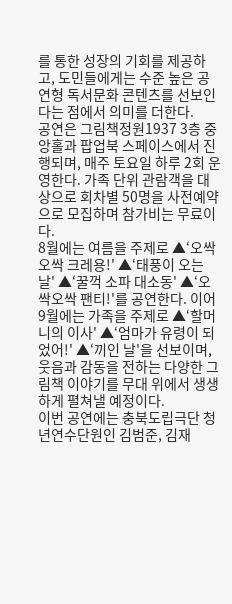를 통한 성장의 기회를 제공하고, 도민들에게는 수준 높은 공연형 독서문화 콘텐츠를 선보인다는 점에서 의미를 더한다.
공연은 그림책정원1937 3층 중앙홀과 팝업북 스페이스에서 진행되며, 매주 토요일 하루 2회 운영한다. 가족 단위 관람객을 대상으로 회차별 50명을 사전예약으로 모집하며 참가비는 무료이다.
8월에는 여름을 주제로 ▲‘오싹오싹 크레용!' ▲‘태풍이 오는 날' ▲‘꿀꺽 소파 대소동' ▲‘오싹오싹 팬티!'를 공연한다. 이어 9월에는 가족을 주제로 ▲‘할머니의 이사' ▲‘엄마가 유령이 되었어!' ▲‘끼인 날'을 선보이며, 웃음과 감동을 전하는 다양한 그림책 이야기를 무대 위에서 생생하게 펼쳐낼 예정이다.
이번 공연에는 충북도립극단 청년연수단원인 김범준, 김재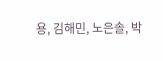용, 김해민, 노은솔, 박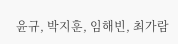윤규, 박지훈, 임해빈, 최가람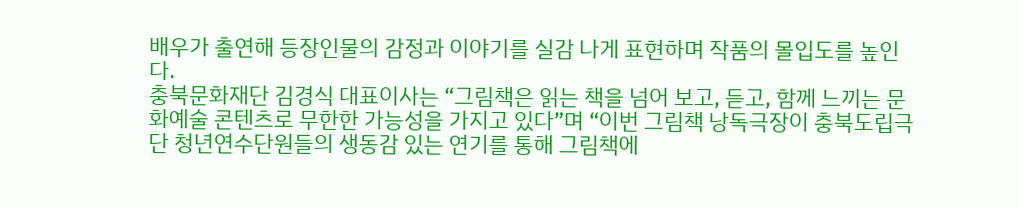배우가 출연해 등장인물의 감정과 이야기를 실감 나게 표현하며 작품의 몰입도를 높인다.
충북문화재단 김경식 대표이사는 “그림책은 읽는 책을 넘어 보고, 듣고, 함께 느끼는 문화예술 콘텐츠로 무한한 가능성을 가지고 있다”며 “이번 그림책 낭독극장이 충북도립극단 청년연수단원들의 생동감 있는 연기를 통해 그림책에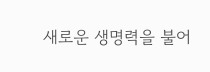새로운 생명력을 불어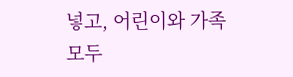넣고, 어린이와 가족 모두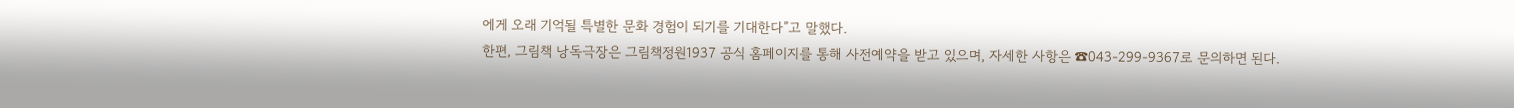에게 오래 기억될 특별한 문화 경험이 되기를 기대한다”고 말했다.
한편, 그림책 낭독극장은 그림책정원1937 공식 홈페이지를 통해 사전예약을 받고 있으며, 자세한 사항은 ☎043-299-9367로 문의하면 된다.